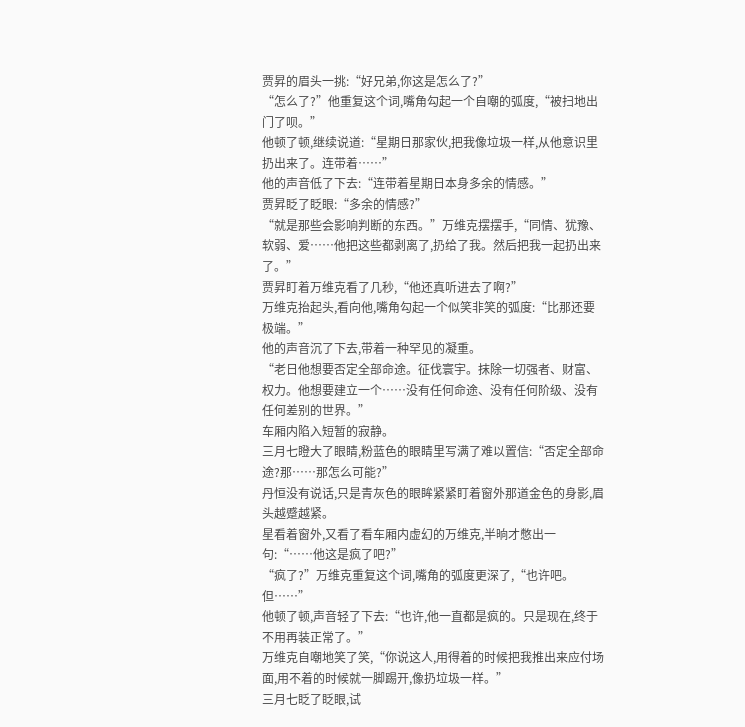贾昇的眉头一挑:“好兄弟,你这是怎么了?”
“怎么了?”他重复这个词,嘴角勾起一个自嘲的弧度,“被扫地出门了呗。”
他顿了顿,继续说道:“星期日那家伙,把我像垃圾一样,从他意识里扔出来了。连带着……”
他的声音低了下去:“连带着星期日本身多余的情感。”
贾昇眨了眨眼:“多余的情感?”
“就是那些会影响判断的东西。”万维克摆摆手,“同情、犹豫、软弱、爱……他把这些都剥离了,扔给了我。然后把我一起扔出来了。”
贾昇盯着万维克看了几秒,“他还真听进去了啊?”
万维克抬起头,看向他,嘴角勾起一个似笑非笑的弧度:“比那还要极端。”
他的声音沉了下去,带着一种罕见的凝重。
“老日他想要否定全部命途。征伐寰宇。抹除一切强者、财富、权力。他想要建立一个……没有任何命途、没有任何阶级、没有任何差别的世界。”
车厢内陷入短暂的寂静。
三月七瞪大了眼睛,粉蓝色的眼睛里写满了难以置信:“否定全部命途?那……那怎么可能?”
丹恒没有说话,只是青灰色的眼眸紧紧盯着窗外那道金色的身影,眉头越蹙越紧。
星看着窗外,又看了看车厢内虚幻的万维克,半晌才憋出一句:“……他这是疯了吧?”
“疯了?”万维克重复这个词,嘴角的弧度更深了,“也许吧。但……”
他顿了顿,声音轻了下去:“也许,他一直都是疯的。只是现在,终于不用再装正常了。”
万维克自嘲地笑了笑,“你说这人,用得着的时候把我推出来应付场面,用不着的时候就一脚踢开,像扔垃圾一样。”
三月七眨了眨眼,试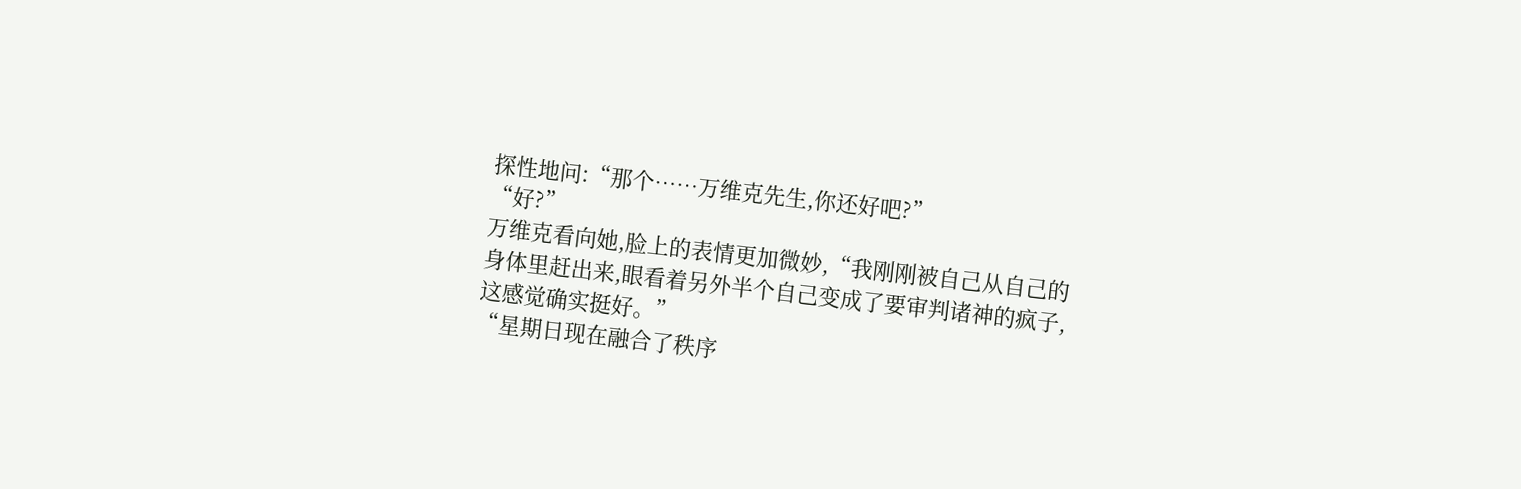探性地问:“那个……万维克先生,你还好吧?”
“好?”
万维克看向她,脸上的表情更加微妙,“我刚刚被自己从自己的身体里赶出来,眼看着另外半个自己变成了要审判诸神的疯子,这感觉确实挺好。”
“星期日现在融合了秩序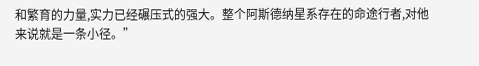和繁育的力量,实力已经碾压式的强大。整个阿斯德纳星系存在的命途行者,对他来说就是一条小径。”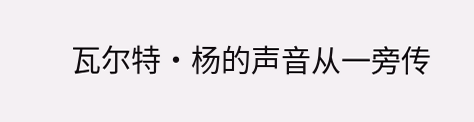瓦尔特·杨的声音从一旁传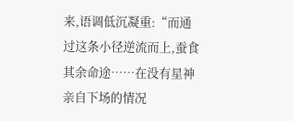来,语调低沉凝重:“而通过这条小径逆流而上,蚕食其余命途……在没有星神亲自下场的情况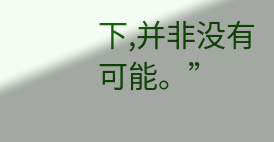下,并非没有可能。”